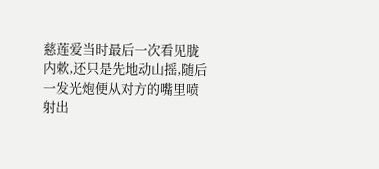慈莲爱当时最后一次看见胧内欶,还只是先地动山摇,随后一发光炮便从对方的嘴里喷射出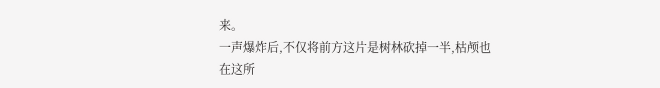来。
一声爆炸后,不仅将前方这片是树林砍掉一半,枯颅也在这所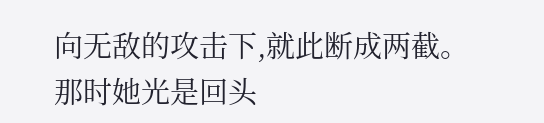向无敌的攻击下,就此断成两截。
那时她光是回头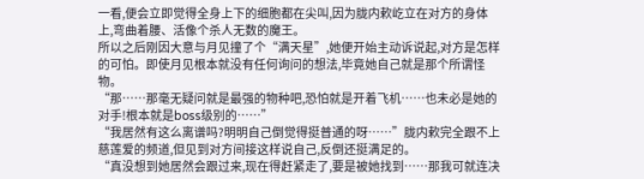一看,便会立即觉得全身上下的细胞都在尖叫,因为胧内欶屹立在对方的身体上,弯曲着腰、活像个杀人无数的魔王。
所以之后刚因大意与月见撞了个“满天星”,她便开始主动诉说起,对方是怎样的可怕。即使月见根本就没有任何询问的想法,毕竟她自己就是那个所谓怪物。
“那……那毫无疑问就是最强的物种吧,恐怕就是开着飞机……也未必是她的对手!根本就是boss级别的……”
“我居然有这么离谱吗?明明自己倒觉得挺普通的呀……”胧内欶完全跟不上慈莲爱的频道,但见到对方间接这样说自己,反倒还挺满足的。
“真没想到她居然会跟过来,现在得赶紧走了,要是被她找到……那我可就连决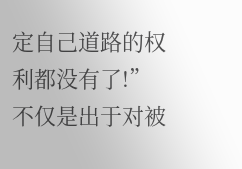定自己道路的权利都没有了!”
不仅是出于对被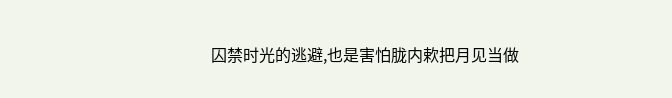囚禁时光的逃避,也是害怕胧内欶把月见当做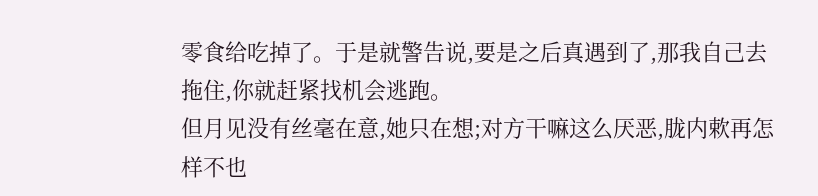零食给吃掉了。于是就警告说,要是之后真遇到了,那我自己去拖住,你就赶紧找机会逃跑。
但月见没有丝毫在意,她只在想;对方干嘛这么厌恶,胧内欶再怎样不也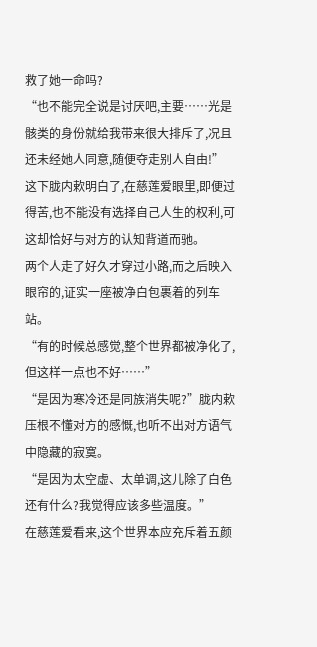救了她一命吗?
“也不能完全说是讨厌吧,主要……光是骸类的身份就给我带来很大排斥了,况且还未经她人同意,随便夺走别人自由!”
这下胧内欶明白了,在慈莲爱眼里,即便过得苦,也不能没有选择自己人生的权利,可这却恰好与对方的认知背道而驰。
两个人走了好久才穿过小路,而之后映入眼帘的,证实一座被净白包裹着的列车站。
“有的时候总感觉,整个世界都被净化了,但这样一点也不好……”
“是因为寒冷还是同族消失呢?”胧内欶压根不懂对方的感慨,也听不出对方语气中隐藏的寂寞。
“是因为太空虚、太单调,这儿除了白色还有什么?我觉得应该多些温度。”
在慈莲爱看来,这个世界本应充斥着五颜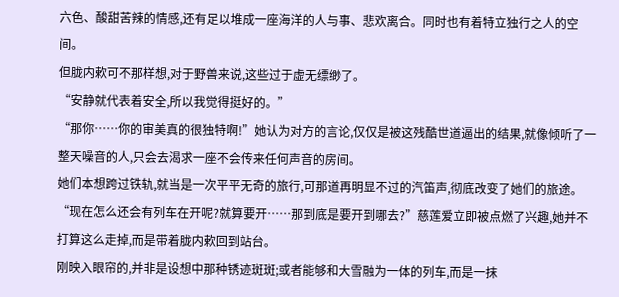六色、酸甜苦辣的情感,还有足以堆成一座海洋的人与事、悲欢离合。同时也有着特立独行之人的空间。
但胧内欶可不那样想,对于野兽来说,这些过于虚无缥缈了。
“安静就代表着安全,所以我觉得挺好的。”
“那你……你的审美真的很独特啊!”她认为对方的言论,仅仅是被这残酷世道逼出的结果,就像倾听了一整天噪音的人,只会去渴求一座不会传来任何声音的房间。
她们本想跨过铁轨,就当是一次平平无奇的旅行,可那道再明显不过的汽笛声,彻底改变了她们的旅途。
“现在怎么还会有列车在开呢?就算要开……那到底是要开到哪去?”慈莲爱立即被点燃了兴趣,她并不打算这么走掉,而是带着胧内欶回到站台。
刚映入眼帘的,并非是设想中那种锈迹斑斑;或者能够和大雪融为一体的列车,而是一抹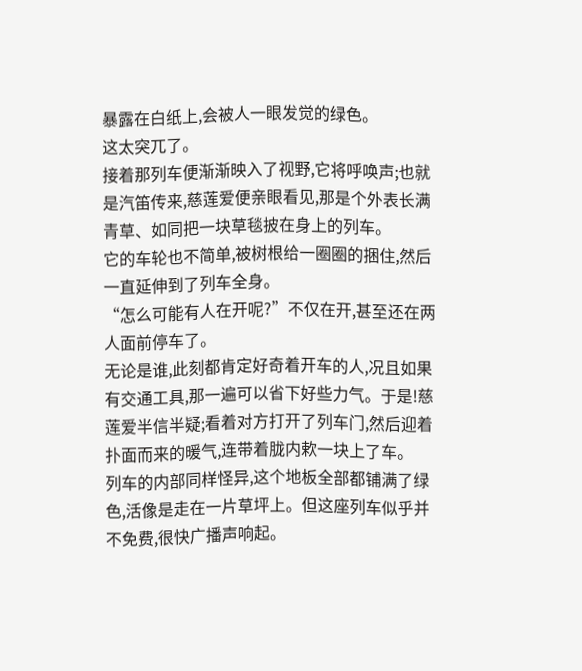暴露在白纸上,会被人一眼发觉的绿色。
这太突兀了。
接着那列车便渐渐映入了视野,它将呼唤声;也就是汽笛传来,慈莲爱便亲眼看见,那是个外表长满青草、如同把一块草毯披在身上的列车。
它的车轮也不简单,被树根给一圈圈的捆住,然后一直延伸到了列车全身。
“怎么可能有人在开呢?”不仅在开,甚至还在两人面前停车了。
无论是谁,此刻都肯定好奇着开车的人,况且如果有交通工具,那一遍可以省下好些力气。于是!慈莲爱半信半疑;看着对方打开了列车门,然后迎着扑面而来的暖气,连带着胧内欶一块上了车。
列车的内部同样怪异,这个地板全部都铺满了绿色,活像是走在一片草坪上。但这座列车似乎并不免费,很快广播声响起。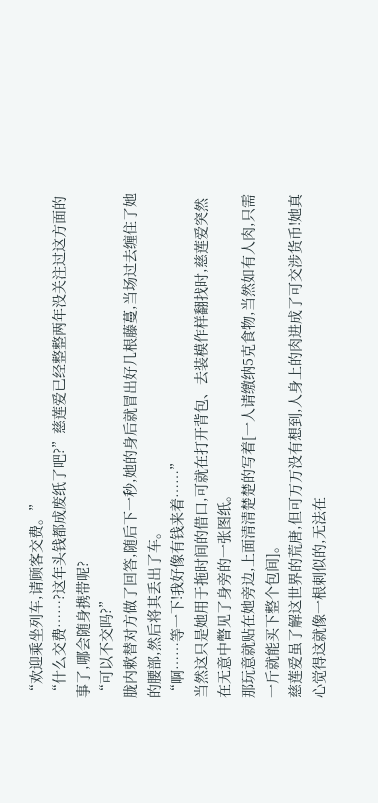“欢迎乘坐列车,请顾客交费。”
“什么交费……?这年头钱都成废纸了吧?”慈莲爱已经整整两年没关注过这方面的事了,哪会随身携带呢?
“可以不交吗?”
胧内欶替对方做了回答,随后下一秒,她的身后就冒出好几根藤蔓,当场过去缠住了她的腰部,然后将其丢出了车。
“啊……等一下!我好像有钱来着……”
当然这只是她用于拖时间的借口,可就在打开背包、去装模作样翻找时,慈莲爱突然在无意中瞥见了身旁的一张图纸。
那玩意就贴在她旁边,上面清清楚楚的写着[一人请缴纳5克食物,当然如有人肉,只需一斤就能买下整个包间]。
慈莲爱虽了解这世界的荒唐,但可万万没有想到,人身上的肉进成了可交涉货币!她真心觉得这就像一根刺似的,无法在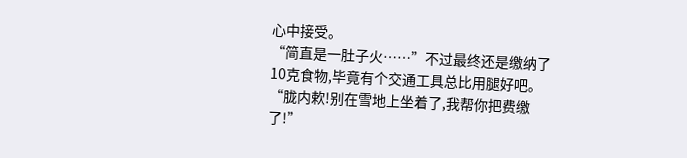心中接受。
“简直是一肚子火……”不过最终还是缴纳了10克食物,毕竟有个交通工具总比用腿好吧。
“胧内欶!别在雪地上坐着了,我帮你把费缴了!”